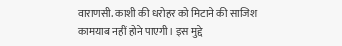वाराणसी. काशी की धरोहर को मिटाने की साजिश कामयाब नहीं होने पाएगी। इस मुद्दे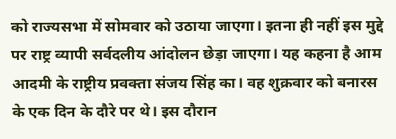को राज्यसभा में सोमवार को उठाया जाएगा। इतना ही नहीं इस मुद्दे पर राष्ट्र व्यापी सर्वदलीय आंदोलन छेड़ा जाएगा। यह कहना है आम आदमी के राष्ट्रीय प्रवक्ता संजय सिंह का। वह शुक्रवार को बनारस के एक दिन के दौरे पर थे। इस दौरान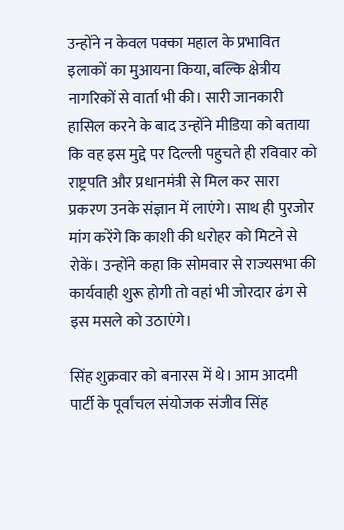उन्होंने न केवल पक्का महाल के प्रभावित इलाकों का मुआयना किया, बल्कि क्षेत्रीय नागरिकों से वार्ता भी की। सारी जानकारी हासिल करने के बाद उन्होंने मीडिया को बताया कि वह इस मुद्दे पर दिल्ली पहुचते ही रविवार को राष्ट्रपति और प्रधानमंत्री से मिल कर सारा प्रकरण उनके संज्ञान में लाएंगे। साथ ही पुरजोर मांग करेंगे कि काशी की धरोहर को मिटने से रोकें। उन्होंने कहा कि सोमवार से राज्यसभा की कार्यवाही शुरू होगी तो वहां भी जोरदार ढंग से इस मसले को उठाएंगे।

सिंह शुक्रवार को बनारस में थे। आम आदमी पार्टी के पूर्वांचल संयोजक संजीव सिंह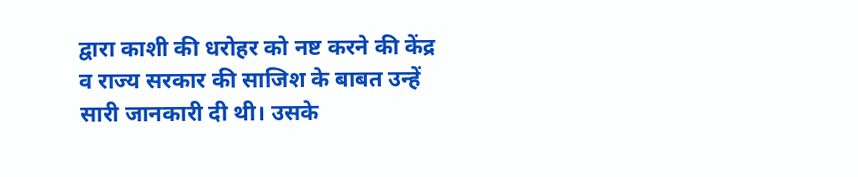द्वारा काशी की धरोहर को नष्ट करने की केंद्र व राज्य सरकार की साजिश के बाबत उन्हें सारी जानकारी दी थी। उसके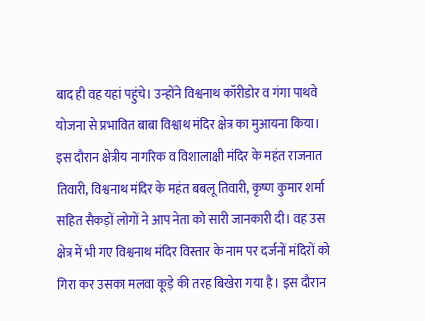बाद ही वह यहां पहुंचे। उन्होंने विश्वनाथ कॉरीडोर व गंगा पाथवे योजना से प्रभावित बाबा विश्वाथ मंदिर क्षेत्र का मुआयना किया। इस दौरान क्षेत्रीय नागरिक व विशालाक्षी मंदिर के महंत राजनात तिवारी, विश्वनाथ मंदिर के महंत बबलू तिवारी, कृष्ण कुमार शर्मा सहित सैकड़ों लोगों ने आप नेता को सारी जानकारी दी। वह उस क्षेत्र में भी गए विश्वनाथ मंदिर विस्तार के नाम पर दर्जनों मंदिरों को गिरा कर उसका मलवा कूड़े की तरह बिखेरा गया है। इस दौरान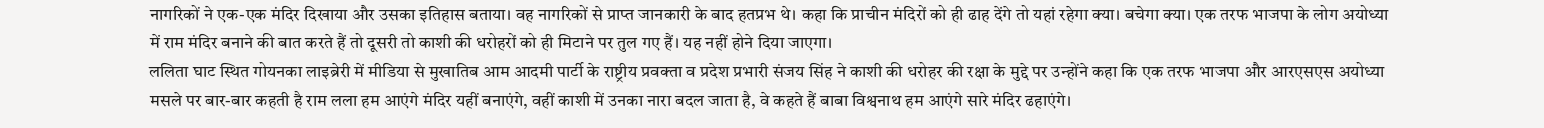नागरिकों ने एक-एक मंदिर दिखाया और उसका इतिहास बताया। वह नागरिकों से प्राप्त जानकारी के बाद हतप्रभ थे। कहा कि प्राचीन मंदिरों को ही ढाह देंगे तो यहां रहेगा क्या। बचेगा क्या। एक तरफ भाजपा के लोग अयोध्या में राम मंदिर बनाने की बात करते हैं तो दूसरी तो काशी की धरोहरों को ही मिटाने पर तुल गए हैं। यह नहीं होने दिया जाएगा।
ललिता घाट स्थित गोयनका लाइब्रेरी में मीडिया से मुखातिब आम आदमी पार्टी के राष्ट्रीय प्रवक्ता व प्रदेश प्रभारी संजय सिंह ने काशी की धरोहर की रक्षा के मुद्दे पर उन्होंने कहा कि एक तरफ भाजपा और आरएसएस अयोध्या मसले पर बार-बार कहती है राम लला हम आएंगे मंदिर यहीं बनाएंगे, वहीं काशी में उनका नारा बदल जाता है, वे कहते हैं बाबा विश्वनाथ हम आएंगे सारे मंदिर ढहाएंगे।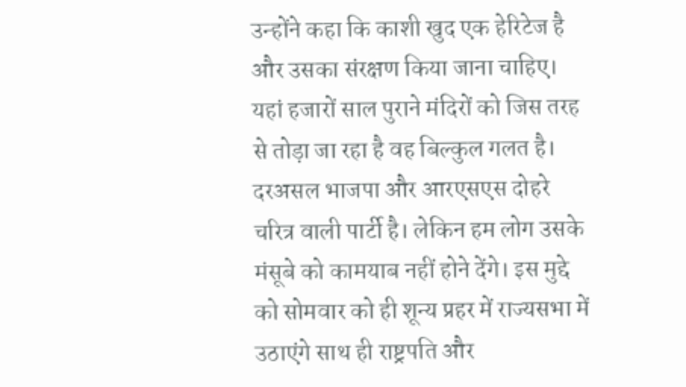उन्होंने कहा कि काशी खुद एक हेरिटेज है और उसका संरक्षण किया जाना चाहिए। यहां हजारों साल पुराने मंदिरों को जिस तरह से तोड़ा जा रहा है वह बिल्कुल गलत है। दरअसल भाजपा और आरएसएस दोहरे चरित्र वाली पार्टी है। लेकिन हम लोग उसके मंसूबे को कामयाब नहीं होने देंगे। इस मुद्दे को सोमवार को ही शून्य प्रहर में राज्यसभा में उठाएंगे साथ ही राष्ट्रपति और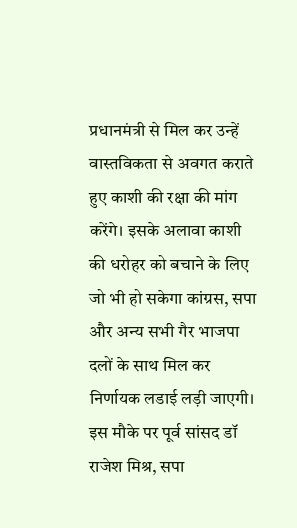प्रधानमंत्री से मिल कर उन्हें वास्तविकता से अवगत कराते हुए काशी की रक्षा की मांग करेंगे। इसके अलावा काशी की धरोहर को बचाने के लिए जो भी हो सकेगा कांग्रस, सपा और अन्य सभी गैर भाजपा दलों के साथ मिल कर निर्णायक लडाई लड़ी जाएगी।
इस मौके पर पूर्व सांसद डॉ राजेश मिश्र, सपा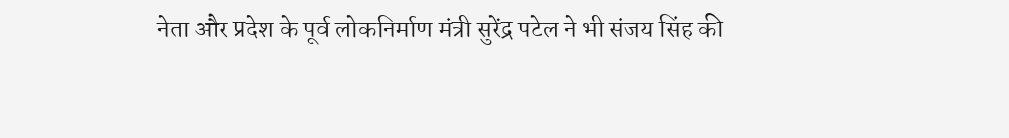नेता और प्रदेश के पूर्व लोकनिर्माण मंत्री सुरेंद्र पटेल ने भी संजय सिंह की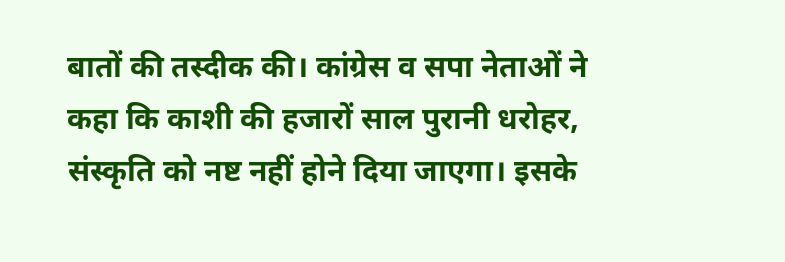बातों की तस्दीक की। कांग्रेस व सपा नेताओं ने कहा कि काशी की हजारों साल पुरानी धरोहर, संस्कृति को नष्ट नहीं होने दिया जाएगा। इसके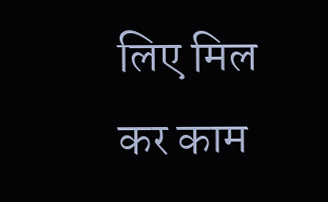लिए मिल कर काम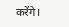करेंगे।